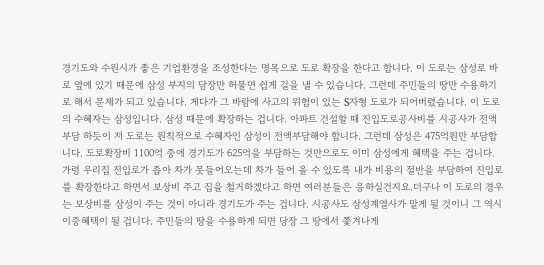경기도와 수원시가 좋은 기업환경을 조성한다는 명목으로 도로 확장을 한다고 합니다. 이 도로는 삼성로 바로 옆에 있기 때문에 삼성 부지의 담장만 허물면 쉽게 길을 낼 수 있습니다. 그런데 주민들의 땅만 수용하기로 해서 문제가 되고 있습니다. 게다가 그 바람에 사고의 위험이 있는 S자형 도로가 되어버렸습니다. 이 도로의 수혜자는 삼성입니다. 삼성 때문에 확장하는 겁니다. 아파트 건설할 때 진입도로공사비를 시공사가 전액부담 하듯이 저 도로는 원칙적으로 수혜자인 삼성이 전액부담해야 합니다. 그런데 삼성은 475억원만 부담합니다. 도로확장비 1100억 중에 경기도가 625억을 부담하는 것만으로도 이미 삼성에게 혜택을 주는 겁니다. 가령 우리집 진입로가 좁아 차가 못들어오는데 차가 들어 올 수 있도록 내가 비용의 절반을 부담하여 진입로를 확장한다고 하면서 보상비 주고 집을 철거하겠다고 하면 여러분들은 응하실건지요.더구나 이 도로의 경우는 보상비를 삼성이 주는 것이 아니라 경기도가 주는 겁니다. 시공사도 삼성계열사가 맡게 될 것이니 그 역시 이중혜택이 될 겁니다. 주민들의 땅을 수용하게 되면 당장 그 땅에서 쫓겨나게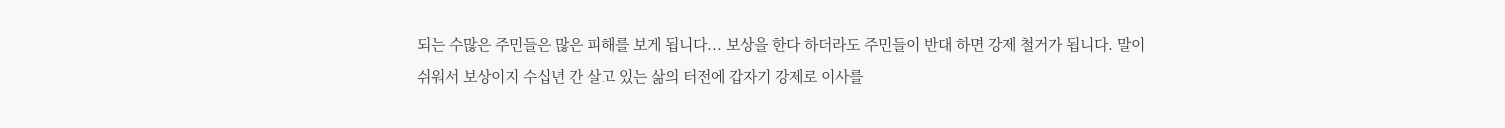되는 수많은 주민들은 많은 피해를 보게 됩니다... 보상을 한다 하더라도 주민들이 반대 하면 강제 철거가 됩니다. 말이 쉬워서 보상이지 수십년 간 살고 있는 삶의 터전에 갑자기 강제로 이사를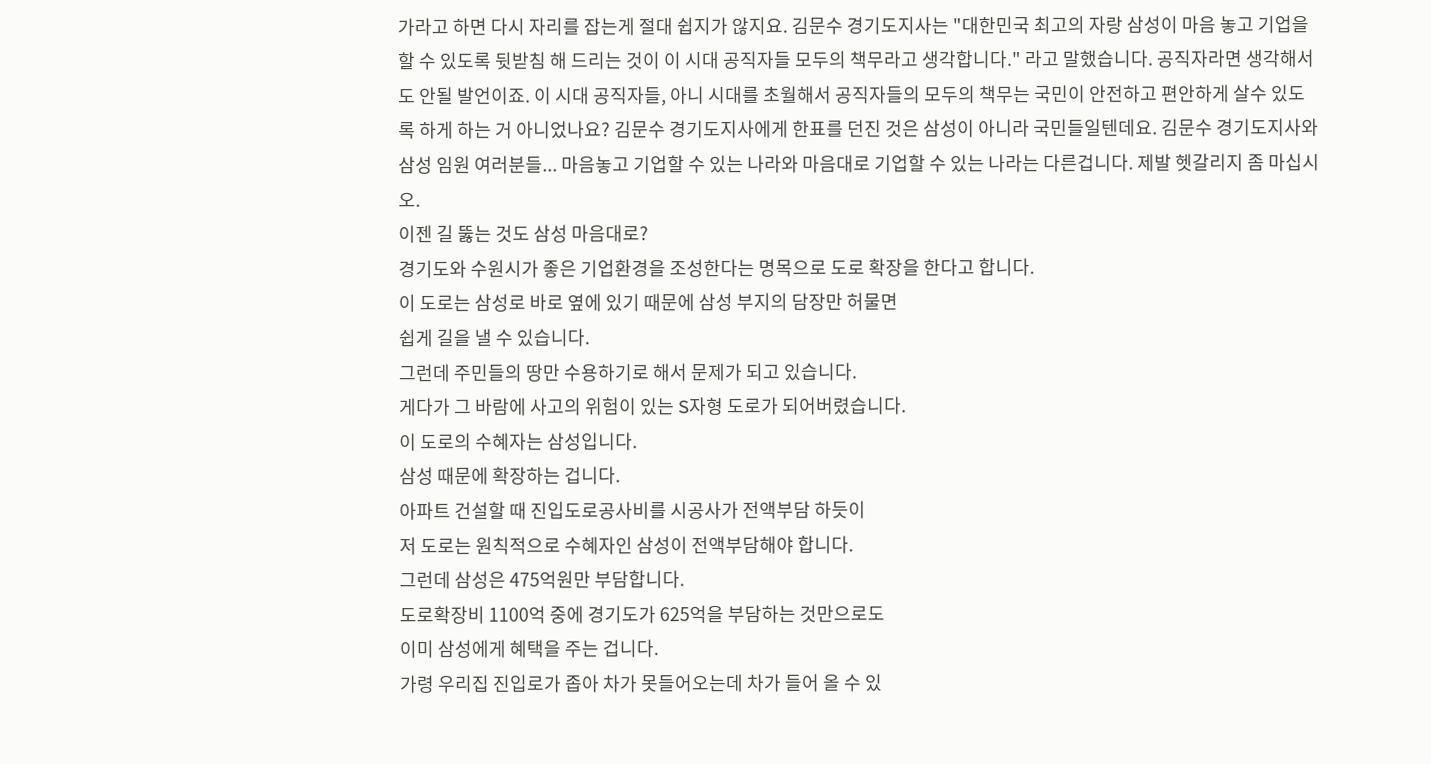가라고 하면 다시 자리를 잡는게 절대 쉽지가 않지요. 김문수 경기도지사는 "대한민국 최고의 자랑 삼성이 마음 놓고 기업을 할 수 있도록 뒷받침 해 드리는 것이 이 시대 공직자들 모두의 책무라고 생각합니다." 라고 말했습니다. 공직자라면 생각해서도 안될 발언이죠. 이 시대 공직자들, 아니 시대를 초월해서 공직자들의 모두의 책무는 국민이 안전하고 편안하게 살수 있도록 하게 하는 거 아니었나요? 김문수 경기도지사에게 한표를 던진 것은 삼성이 아니라 국민들일텐데요. 김문수 경기도지사와 삼성 임원 여러분들... 마음놓고 기업할 수 있는 나라와 마음대로 기업할 수 있는 나라는 다른겁니다. 제발 헷갈리지 좀 마십시오.
이젠 길 뚫는 것도 삼성 마음대로?
경기도와 수원시가 좋은 기업환경을 조성한다는 명목으로 도로 확장을 한다고 합니다.
이 도로는 삼성로 바로 옆에 있기 때문에 삼성 부지의 담장만 허물면
쉽게 길을 낼 수 있습니다.
그런데 주민들의 땅만 수용하기로 해서 문제가 되고 있습니다.
게다가 그 바람에 사고의 위험이 있는 S자형 도로가 되어버렸습니다.
이 도로의 수혜자는 삼성입니다.
삼성 때문에 확장하는 겁니다.
아파트 건설할 때 진입도로공사비를 시공사가 전액부담 하듯이
저 도로는 원칙적으로 수혜자인 삼성이 전액부담해야 합니다.
그런데 삼성은 475억원만 부담합니다.
도로확장비 1100억 중에 경기도가 625억을 부담하는 것만으로도
이미 삼성에게 혜택을 주는 겁니다.
가령 우리집 진입로가 좁아 차가 못들어오는데 차가 들어 올 수 있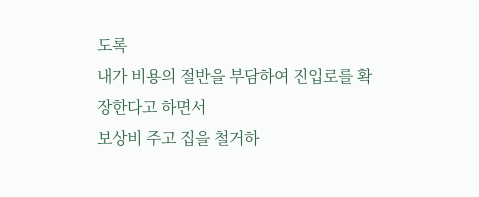도록
내가 비용의 절반을 부담하여 진입로를 확장한다고 하면서
보상비 주고 집을 철거하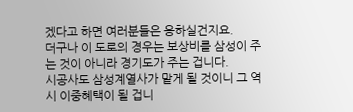겠다고 하면 여러분들은 응하실건지요.
더구나 이 도로의 경우는 보상비를 삼성이 주는 것이 아니라 경기도가 주는 겁니다.
시공사도 삼성계열사가 맡게 될 것이니 그 역시 이중혜택이 될 겁니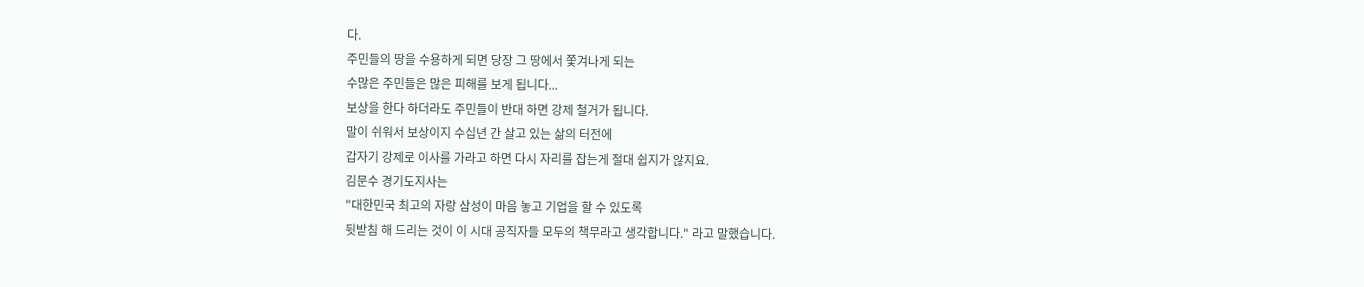다.
주민들의 땅을 수용하게 되면 당장 그 땅에서 쫓겨나게 되는
수많은 주민들은 많은 피해를 보게 됩니다...
보상을 한다 하더라도 주민들이 반대 하면 강제 철거가 됩니다.
말이 쉬워서 보상이지 수십년 간 살고 있는 삶의 터전에
갑자기 강제로 이사를 가라고 하면 다시 자리를 잡는게 절대 쉽지가 않지요.
김문수 경기도지사는
"대한민국 최고의 자랑 삼성이 마음 놓고 기업을 할 수 있도록
뒷받침 해 드리는 것이 이 시대 공직자들 모두의 책무라고 생각합니다." 라고 말했습니다.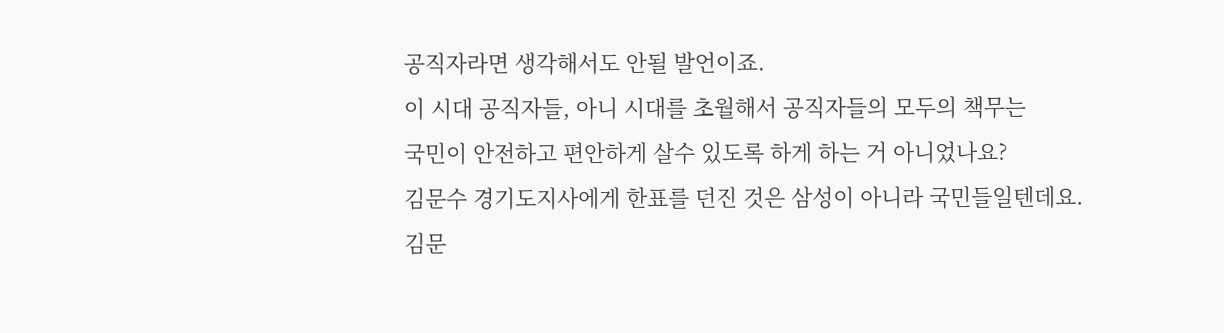공직자라면 생각해서도 안될 발언이죠.
이 시대 공직자들, 아니 시대를 초월해서 공직자들의 모두의 책무는
국민이 안전하고 편안하게 살수 있도록 하게 하는 거 아니었나요?
김문수 경기도지사에게 한표를 던진 것은 삼성이 아니라 국민들일텐데요.
김문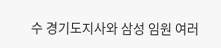수 경기도지사와 삼성 임원 여러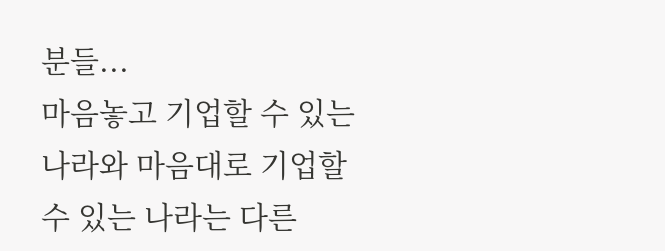분들...
마음놓고 기업할 수 있는 나라와 마음대로 기업할 수 있는 나라는 다른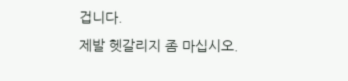겁니다.
제발 헷갈리지 좀 마십시오.